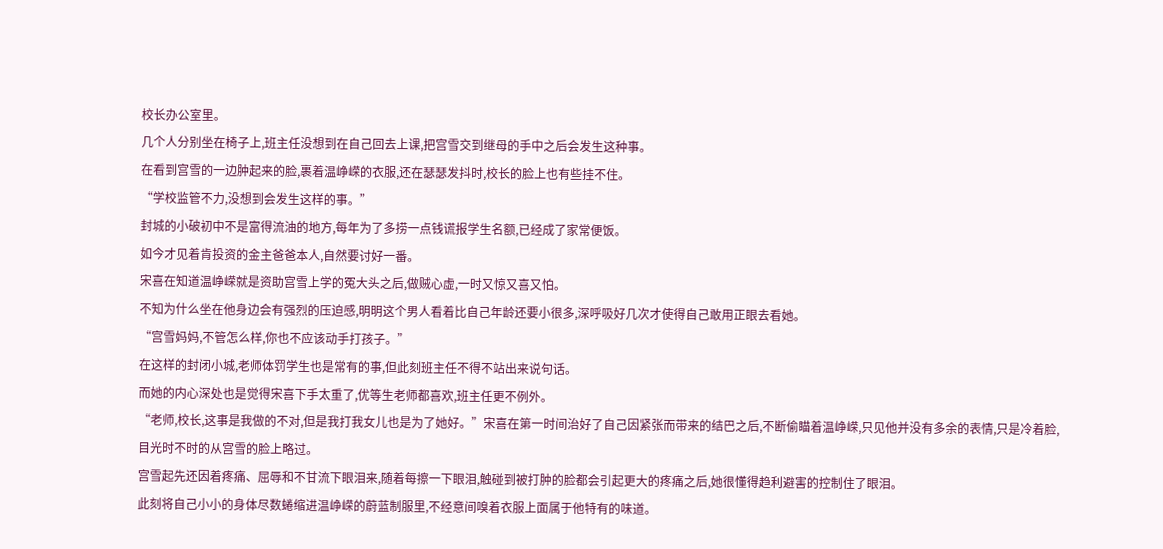校长办公室里。
几个人分别坐在椅子上,班主任没想到在自己回去上课,把宫雪交到继母的手中之后会发生这种事。
在看到宫雪的一边肿起来的脸,裹着温峥嵘的衣服,还在瑟瑟发抖时,校长的脸上也有些挂不住。
“学校监管不力,没想到会发生这样的事。”
封城的小破初中不是富得流油的地方,每年为了多捞一点钱谎报学生名额,已经成了家常便饭。
如今才见着肯投资的金主爸爸本人,自然要讨好一番。
宋喜在知道温峥嵘就是资助宫雪上学的冤大头之后,做贼心虚,一时又惊又喜又怕。
不知为什么坐在他身边会有强烈的压迫感,明明这个男人看着比自己年龄还要小很多,深呼吸好几次才使得自己敢用正眼去看她。
“宫雪妈妈,不管怎么样,你也不应该动手打孩子。”
在这样的封闭小城,老师体罚学生也是常有的事,但此刻班主任不得不站出来说句话。
而她的内心深处也是觉得宋喜下手太重了,优等生老师都喜欢,班主任更不例外。
“老师,校长,这事是我做的不对,但是我打我女儿也是为了她好。”宋喜在第一时间治好了自己因紧张而带来的结巴之后,不断偷瞄着温峥嵘,只见他并没有多余的表情,只是冷着脸,目光时不时的从宫雪的脸上略过。
宫雪起先还因着疼痛、屈辱和不甘流下眼泪来,随着每擦一下眼泪,触碰到被打肿的脸都会引起更大的疼痛之后,她很懂得趋利避害的控制住了眼泪。
此刻将自己小小的身体尽数蜷缩进温峥嵘的蔚蓝制服里,不经意间嗅着衣服上面属于他特有的味道。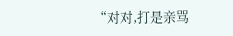“对对,打是亲骂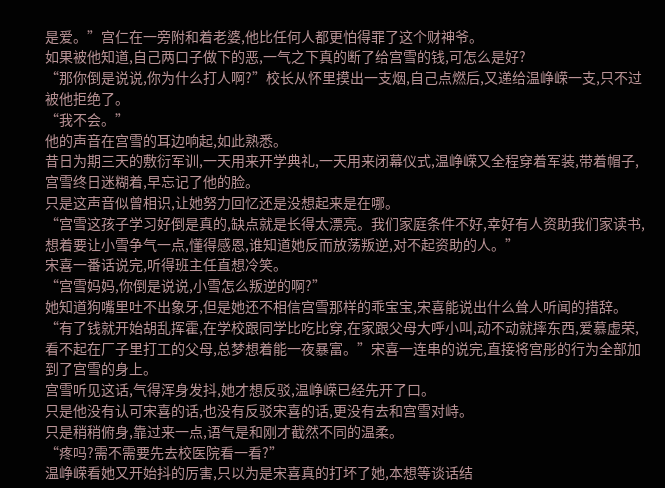是爱。”宫仁在一旁附和着老婆,他比任何人都更怕得罪了这个财神爷。
如果被他知道,自己两口子做下的恶,一气之下真的断了给宫雪的钱,可怎么是好?
“那你倒是说说,你为什么打人啊?”校长从怀里摸出一支烟,自己点燃后,又递给温峥嵘一支,只不过被他拒绝了。
“我不会。”
他的声音在宫雪的耳边响起,如此熟悉。
昔日为期三天的敷衍军训,一天用来开学典礼,一天用来闭幕仪式,温峥嵘又全程穿着军装,带着帽子,宫雪终日迷糊着,早忘记了他的脸。
只是这声音似曾相识,让她努力回忆还是没想起来是在哪。
“宫雪这孩子学习好倒是真的,缺点就是长得太漂亮。我们家庭条件不好,幸好有人资助我们家读书,想着要让小雪争气一点,懂得感恩,谁知道她反而放荡叛逆,对不起资助的人。”
宋喜一番话说完,听得班主任直想冷笑。
“宫雪妈妈,你倒是说说,小雪怎么叛逆的啊?”
她知道狗嘴里吐不出象牙,但是她还不相信宫雪那样的乖宝宝,宋喜能说出什么耸人听闻的措辞。
“有了钱就开始胡乱挥霍,在学校跟同学比吃比穿,在家跟父母大呼小叫,动不动就摔东西,爱慕虚荣,看不起在厂子里打工的父母,总梦想着能一夜暴富。”宋喜一连串的说完,直接将宫彤的行为全部加到了宫雪的身上。
宫雪听见这话,气得浑身发抖,她才想反驳,温峥嵘已经先开了口。
只是他没有认可宋喜的话,也没有反驳宋喜的话,更没有去和宫雪对峙。
只是稍稍俯身,靠过来一点,语气是和刚才截然不同的温柔。
“疼吗?需不需要先去校医院看一看?”
温峥嵘看她又开始抖的厉害,只以为是宋喜真的打坏了她,本想等谈话结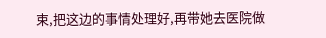束,把这边的事情处理好,再带她去医院做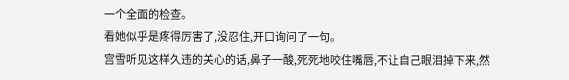一个全面的检查。
看她似乎是疼得厉害了,没忍住,开口询问了一句。
宫雪听见这样久违的关心的话,鼻子一酸,死死地咬住嘴唇,不让自己眼泪掉下来,然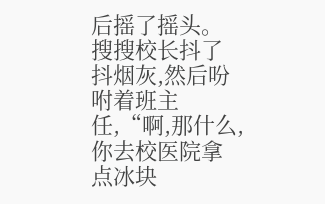后摇了摇头。搜搜校长抖了抖烟灰,然后吩咐着班主任,“啊,那什么,你去校医院拿点冰块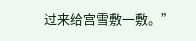过来给宫雪敷一敷。”